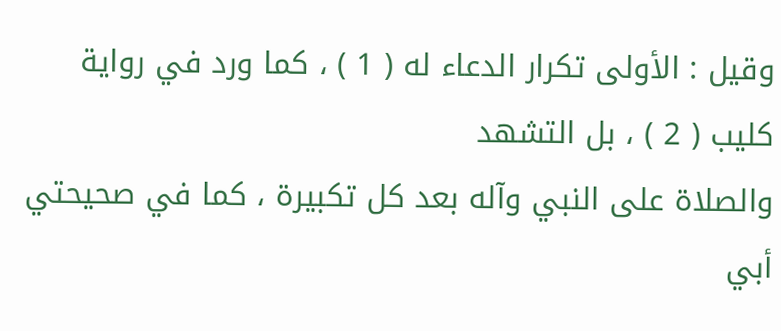وقيل : الأولى تكرار الدعاء له ( 1 ) ، كما ورد في رواية كليب ( 2 ) ، بل التشهد
والصلاة على النبي وآله بعد كل تكبيرة ، كما في صحيحتي أبي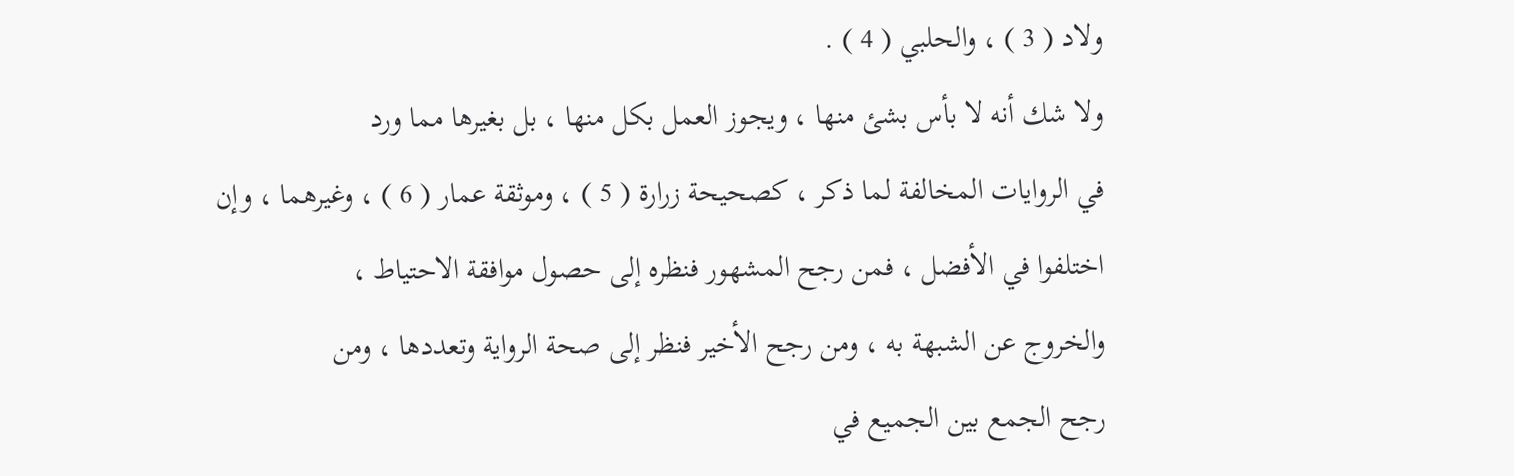ولاد ( 3 ) ، والحلبي ( 4 ) .
ولا شك أنه لا بأس بشئ منها ، ويجوز العمل بكل منها ، بل بغيرها مما ورد
في الروايات المخالفة لما ذكر ، كصحيحة زرارة ( 5 ) ، وموثقة عمار ( 6 ) ، وغيرهما ، وإن
اختلفوا في الأفضل ، فمن رجح المشهور فنظره إلى حصول موافقة الاحتياط ،
والخروج عن الشبهة به ، ومن رجح الأخير فنظر إلى صحة الرواية وتعددها ، ومن
رجح الجمع بين الجميع في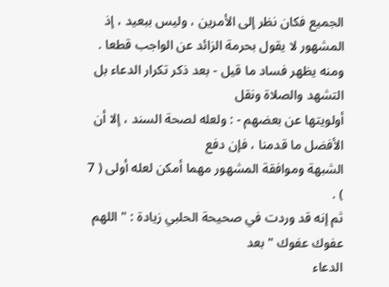الجميع فكان نظر إلى الأمرين ، وليس ببعيد ، إذ
المشهور لا يقول بحرمة الزائد عن الواجب قطعا .
ومنه يظهر فساد ما قيل - بعد ذكر تكرار الدعاء بل التشهد والصلاة ونقل
أولويتها عن بعضهم - : ولعله لصحة السند ، إلا أن الأفضل ما قدمنا ، فإن دفع
الشبهة وموافقة المشهور مهما أمكن لعله أولى ( 7 ) .
ثم إنه قد وردت في صحيحة الحلبي زيادة : " اللهم عفوك عفوك " بعد
الدعاء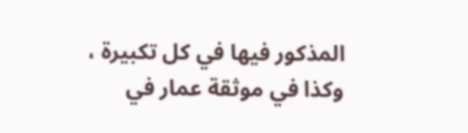المذكور فيها في كل تكبيرة ، وكذا في موثقة عمار في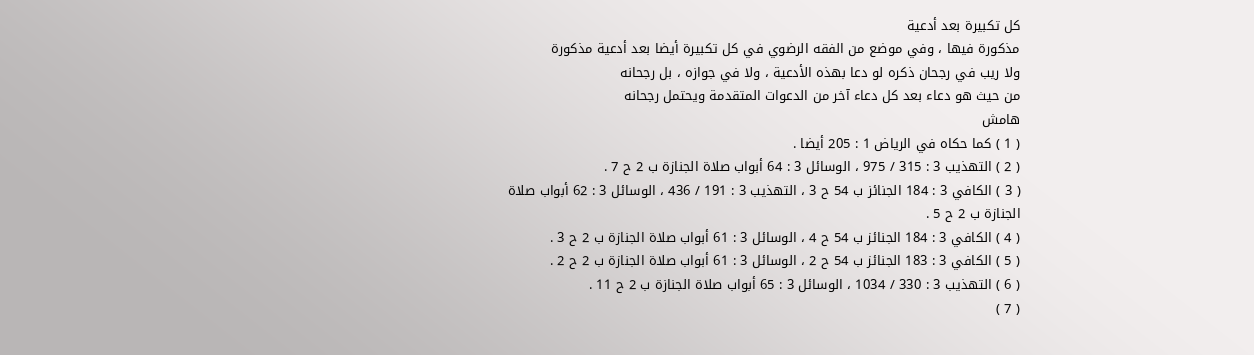كل تكبيرة بعد أدعية
مذكورة فيها ، وفي موضع من الفقه الرضوي في كل تكبيرة أيضا بعد أدعية مذكورة
ولا ريب في رجحان ذكره لو دعا بهذه الأدعية ، ولا في جوازه ، بل رجحانه
من حيث هو دعاء بعد كل دعاء آخر من الدعوات المتقدمة ويحتمل رجحانه
هامش
( 1 ) كما حكاه في الرياض 1 : 205 أيضا .
( 2 ) التهذيب 3 : 315 / 975 ، الوسائل 3 : 64 أبواب صلاة الجنازة ب 2 ح 7 .
( 3 ) الكافي 3 : 184 الجنائز ب 54 ح 3 ، التهذيب 3 : 191 / 436 ، الوسائل 3 : 62 أبواب صلاة
الجنازة ب 2 ح 5 .
( 4 ) الكافي 3 : 184 الجنائز ب 54 ح 4 ، الوسائل 3 : 61 أبواب صلاة الجنازة ب 2 ح 3 .
( 5 ) الكافي 3 : 183 الجنائز ب 54 ح 2 ، الوسائل 3 : 61 أبواب صلاة الجنازة ب 2 ح 2 .
( 6 ) التهذيب 3 : 330 / 1034 ، الوسائل 3 : 65 أبواب صلاة الجنازة ب 2 ح 11 .
( 7 )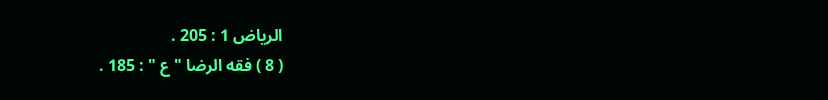الرياض 1 : 205 .
( 8 ) فقه الرضا " ع " : 185 .